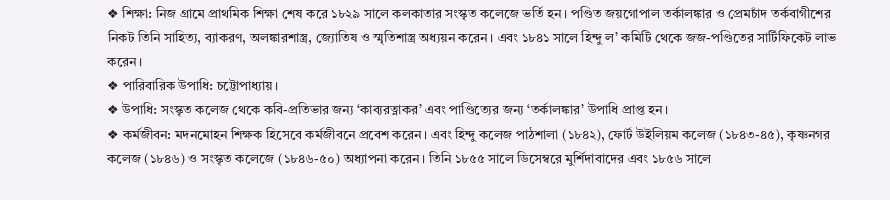❖ শিক্ষা: নিজ গ্রামে প্রাথমিক শিক্ষা শেষ করে ১৮২৯ সালে কলকাতার সংস্কৃত কলেজে ভর্তি হন। পণ্ডিত জয়গোপাল তর্কালঙ্কার ও প্রেমচাঁদ তর্কবাগীশের নিকট তিনি সাহিত্য, ব্যাকরণ, অলঙ্কারশাস্ত্র, জ্যোতিষ ও স্মৃতিশাস্ত্র অধ্যয়ন করেন। এবং ১৮৪১ সালে হিন্দু ল’ কমিটি থেকে জজ-পণ্ডিতের সার্টিফিকেট লাভ করেন।
❖ পারিবারিক উপাধি: চট্টোপাধ্যায়।
❖ উপাধি: সংস্কৃত কলেজ থেকে কবি-প্রতিভার জন্য ‘কাব্যরত্নাকর’ এবং পাণ্ডিত্যের জন্য ‘তর্কালঙ্কার’ উপাধি প্রাপ্ত হন।
❖ কর্মজীবন: মদনমোহন শিক্ষক হিসেবে কর্মজীবনে প্রবেশ করেন। এবং হিন্দু কলেজ পাঠশালা (১৮৪২), ফোর্ট উইলিয়ম কলেজ (১৮৪৩-৪৫), কৃষ্ণনগর কলেজ (১৮৪৬) ও সংস্কৃত কলেজে (১৮৪৬-৫০) অধ্যাপনা করেন। তিনি ১৮৫৫ সালে ডিসেম্বরে মুর্শিদাবাদের এবং ১৮৫৬ সালে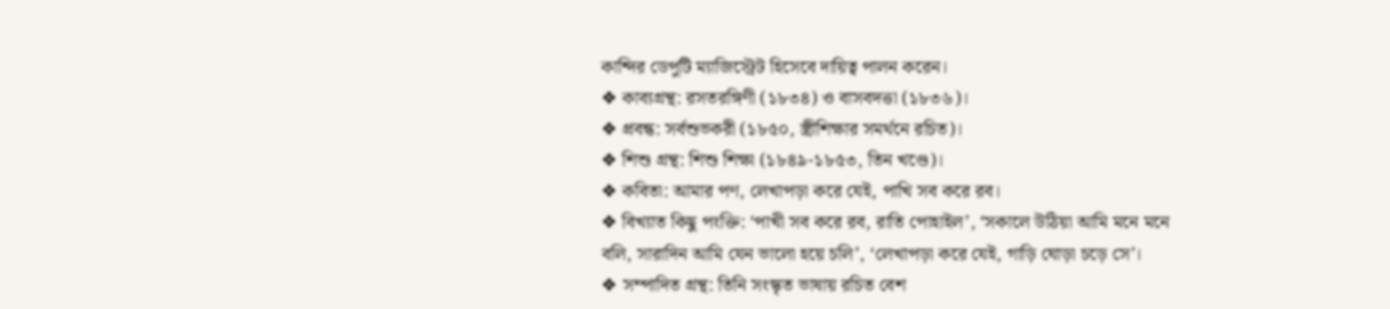কান্দির ডেপুটি ম্যাজিস্ট্রেট হিসেবে দায়িত্ব পালন করেন।
❖ কাব্যগ্রন্থ: রসতরঙ্গিণী (১৮৩৪) ও বাসবদত্তা (১৮৩৬)।
❖ প্রবন্ধ: সর্বশুভকরী (১৮৫০, স্ত্রীশিক্ষার সমর্থনে রচিত)।
❖ শিশু গ্রন্থ: শিশু শিক্ষা (১৮৪৯-১৮৫৩, তিন খণ্ডে)।
❖ কবিতা: আমার পণ, লেখাপড়া করে যেই, পাখি সব করে রব।
❖ বিখ্যাত কিছু পংক্তি: ‘পাখী সব করে রব, রাতি পোহাইল’, ‘সকালে উঠিয়া আমি মনে মনে বলি, সারাদিন আমি যেন ভালো হয়ে চলি’, ‘লেখাপড়া করে যেই, গাড়ি ঘোড়া চড়ে সে’।
❖ সম্পাদিত গ্রন্থ: তিনি সংস্কৃত ভাষায় রচিত বেশ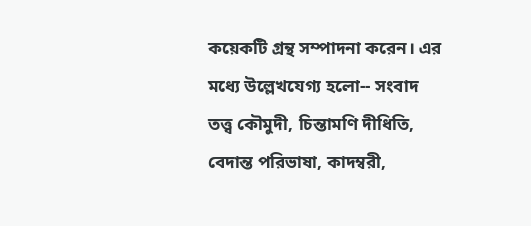কয়েকটি গ্রন্থ সম্পাদনা করেন। এর মধ্যে উল্লেখযেগ্য হলো-- সংবাদ তত্ত্ব কৌমুদী, চিন্তামণি দীধিতি, বেদান্ত পরিভাষা, কাদম্বরী,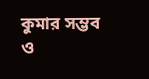কুমার সম্ভব ও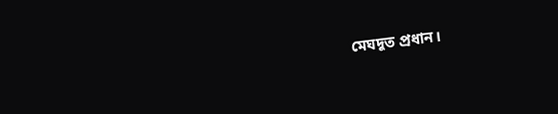মেঘদূত প্রধান।